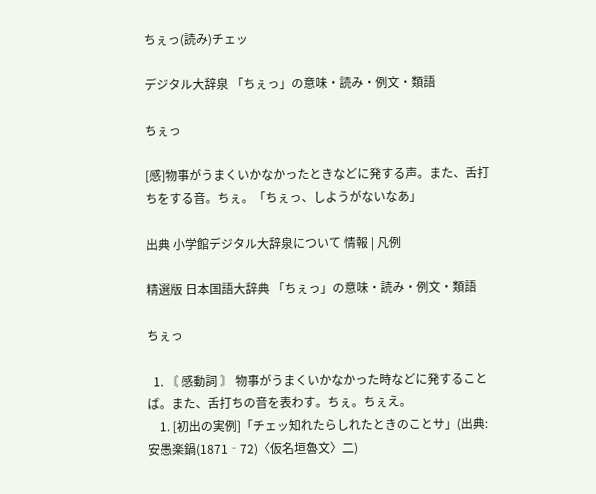ちぇっ(読み)チェッ

デジタル大辞泉 「ちぇっ」の意味・読み・例文・類語

ちぇっ

[感]物事がうまくいかなかったときなどに発する声。また、舌打ちをする音。ちぇ。「ちぇっ、しようがないなあ」

出典 小学館デジタル大辞泉について 情報 | 凡例

精選版 日本国語大辞典 「ちぇっ」の意味・読み・例文・類語

ちぇっ

  1. 〘 感動詞 〙 物事がうまくいかなかった時などに発することば。また、舌打ちの音を表わす。ちぇ。ちぇえ。
    1. [初出の実例]「チェッ知れたらしれたときのことサ」(出典:安愚楽鍋(1871‐72)〈仮名垣魯文〉二)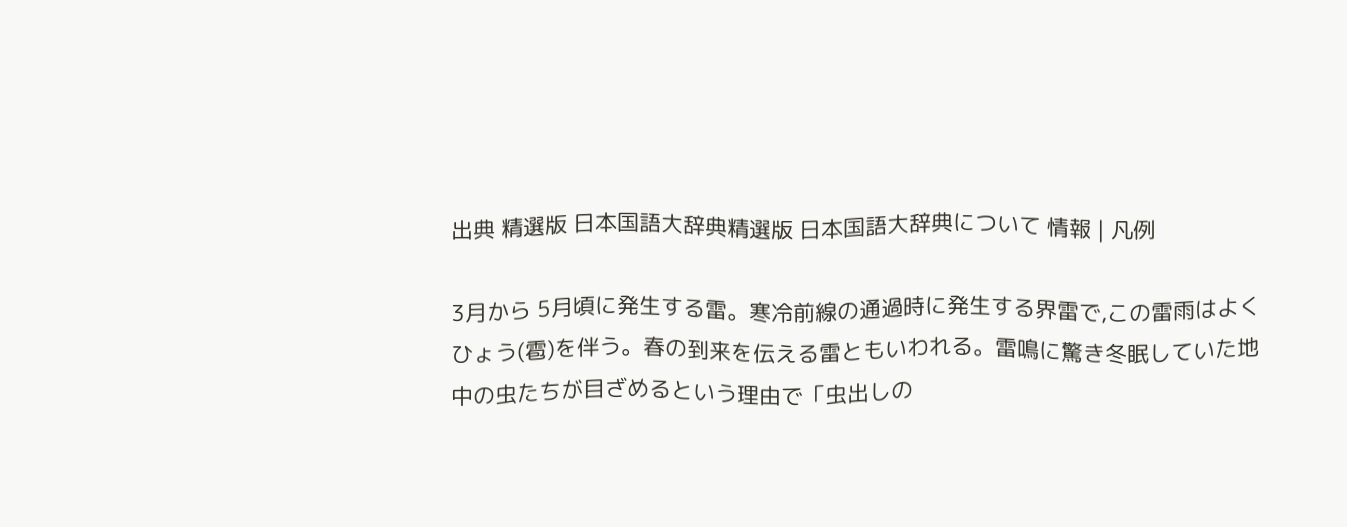出典 精選版 日本国語大辞典精選版 日本国語大辞典について 情報 | 凡例

3月から 5月頃に発生する雷。寒冷前線の通過時に発生する界雷で,この雷雨はよくひょう(雹)を伴う。春の到来を伝える雷ともいわれる。雷鳴に驚き冬眠していた地中の虫たちが目ざめるという理由で「虫出しの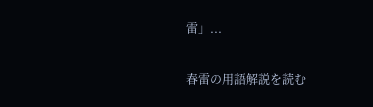雷」...

春雷の用語解説を読む